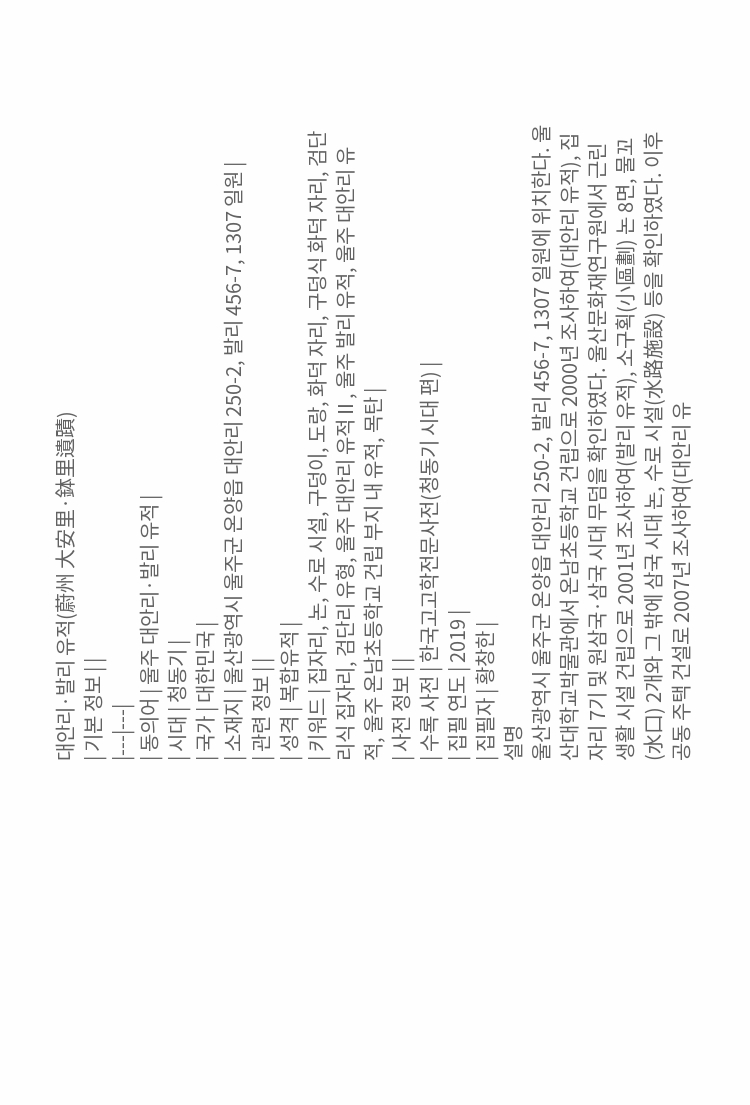대안리·발리 유적(蔚州 大安里·鉢里遺蹟)
| 기본 정보 | |
|---|---|
| 동의어 | 울주 대안리·발리 유적 |
| 시대 | 청동기 |
| 국가 | 대한민국 |
| 소재지 | 울산광역시 울주군 온양읍 대안리 250-2, 발리 456-7, 1307 일원 |
| 관련 정보 | |
| 성격 | 복합유적 |
| 키워드 | 집자리, 논, 수로 시설, 구덩이, 도랑, 화덕 자리, 구덩식 화덕 자리, 검단리식 집자리, 검단리 유형, 울주 대안리 유적Ⅱ, 울주 발리 유적, 울주 대안리 유적, 울주 온남초등학교 건립 부지 내 유적, 목탄 |
| 사전 정보 | |
| 수록 사전 | 한국고고학전문사전(청동기 시대 편) |
| 집필 연도 | 2019 |
| 집필자 | 황창한 |
설명
울산광역시 울주군 온양읍 대안리 250-2, 발리 456-7, 1307 일원에 위치한다. 울산대학교박물관에서 온남초등학교 건립으로 2000년 조사하여(대안리 유적), 집자리 7기 및 원삼국·삼국 시대 무덤을 확인하였다. 울산문화재연구원에서 근린 생활 시설 건립으로 2001년 조사하여(발리 유적), 소구획(小區劃) 논 8면, 물꼬(水口) 2개와 그 밖에 삼국 시대 논, 수로 시설(水路施設) 등을 확인하였다. 이후 공동 주택 건설로 2007년 조사하여(대안리 유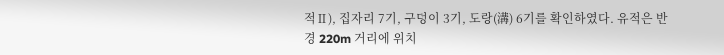적Ⅱ), 집자리 7기, 구덩이 3기, 도랑(溝) 6기를 확인하였다. 유적은 반경 220m 거리에 위치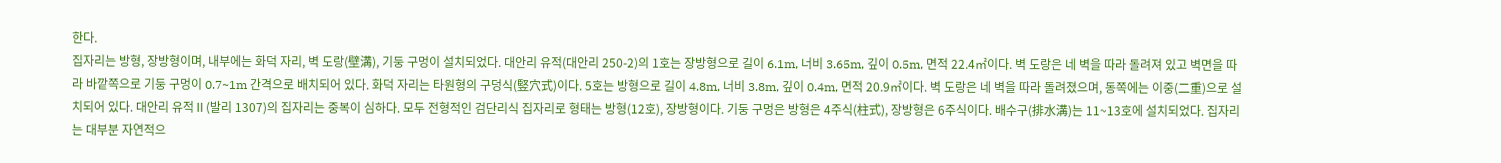한다.
집자리는 방형, 장방형이며, 내부에는 화덕 자리, 벽 도랑(壁溝), 기둥 구멍이 설치되었다. 대안리 유적(대안리 250-2)의 1호는 장방형으로 길이 6.1m, 너비 3.65m, 깊이 0.5m, 면적 22.4㎡이다. 벽 도랑은 네 벽을 따라 돌려져 있고 벽면을 따라 바깥쪽으로 기둥 구멍이 0.7~1m 간격으로 배치되어 있다. 화덕 자리는 타원형의 구덩식(竪穴式)이다. 5호는 방형으로 길이 4.8m, 너비 3.8m, 깊이 0.4m, 면적 20.9㎡이다. 벽 도랑은 네 벽을 따라 돌려졌으며, 동쪽에는 이중(二重)으로 설치되어 있다. 대안리 유적Ⅱ(발리 1307)의 집자리는 중복이 심하다. 모두 전형적인 검단리식 집자리로 형태는 방형(12호), 장방형이다. 기둥 구멍은 방형은 4주식(柱式), 장방형은 6주식이다. 배수구(排水溝)는 11~13호에 설치되었다. 집자리는 대부분 자연적으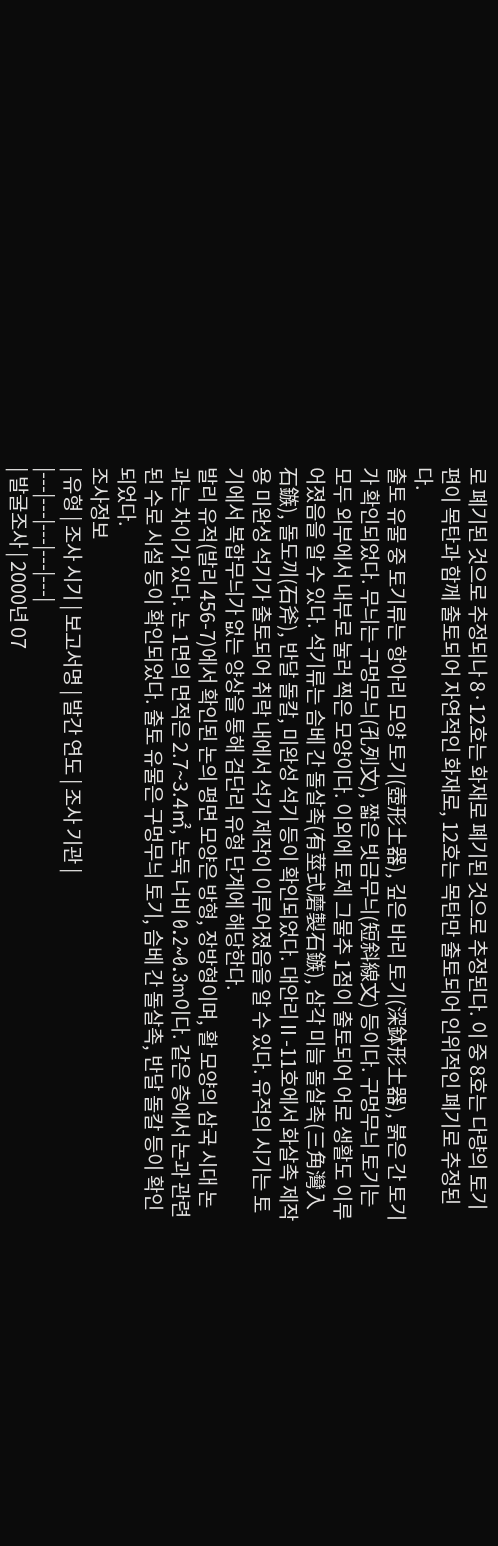로 폐기된 것으로 추정되나 8·12호는 화재로 폐기된 것으로 추정된다. 이 중 8호는 다량의 토기 편이 목탄과 함께 출토되어 자연적인 화재로, 12호는 목탄만 출토되어 인위적인 폐기로 추정된다.
출토 유물 중 토기류는 항아리 모양 토기(壺形土器), 깊은 바리 토기(深鉢形土器), 붉은 간 토기가 확인되었다. 무늬는 구멍무늬(孔列文), 짧은 빗금무늬(短斜線文) 등이다. 구멍무늬 토기는 모두 외부에서 내부로 눌러 찍은 모양이다. 이외에 토제 그물추 1점이 출토되어 어로 생활도 이루어졌음을 알 수 있다. 석기류는 슴베 간 돌살촉(有莖式磨製石鏃), 삼각 미늘 돌살촉(三角灣入石鏃), 돌도끼(石斧), 반달 돌칼, 미완성 석기 등이 확인되었다. 대안리Ⅱ-11호에서 화살촉 제작용 미완성 석기가 출토되어 취락 내에서 석기 제작이 이루어졌음을 알 수 있다. 유적의 시기는 토기에서 복합무늬가 없는 양상을 통해 검단리 유형 단계에 해당한다.
발리 유적(발리 456-7)에서 확인된 논의 평면 모양은 방형, 장방형이며, 활 모양의 삼국 시대 논과는 차이가 있다. 논 1면의 면적은 2.7~3.4㎡, 논둑 너비 0.2~0.3m이다. 같은 층에서 논과 관련된 수로 시설 등이 확인되었다. 출토 유물은 구멍무늬 토기, 슴베 간 돌살촉, 반달 돌칼 등이 확인되었다.
조사정보
| 유형 | 조사 시기 | 보고서명 | 발간 연도 | 조사 기관 |
|---|---|---|---|---|
| 발굴조사 | 2000년 07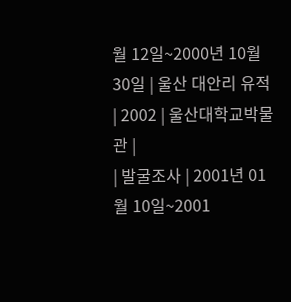월 12일~2000년 10월 30일 | 울산 대안리 유적 | 2002 | 울산대학교박물관 |
| 발굴조사 | 2001년 01월 10일~2001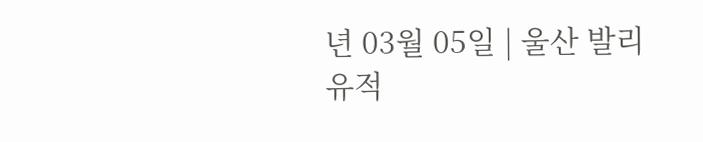년 03월 05일 | 울산 발리유적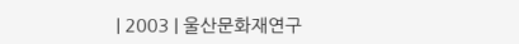| 2003 | 울산문화재연구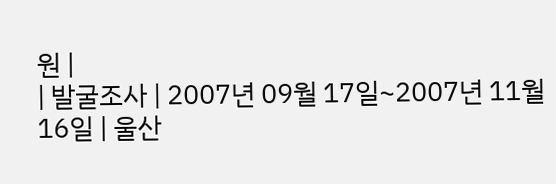원 |
| 발굴조사 | 2007년 09월 17일~2007년 11월 16일 | 울산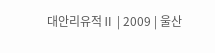대안리유적Ⅱ | 2009 | 울산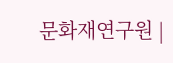문화재연구원 |